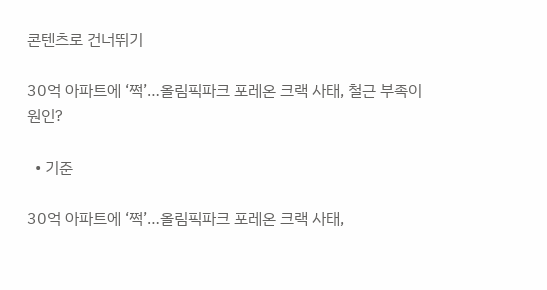콘텐츠로 건너뛰기

30억 아파트에 ‘쩍’…올림픽파크 포레온 크랙 사태, 철근 부족이 원인?

  • 기준

30억 아파트에 ‘쩍’…올림픽파크 포레온 크랙 사태,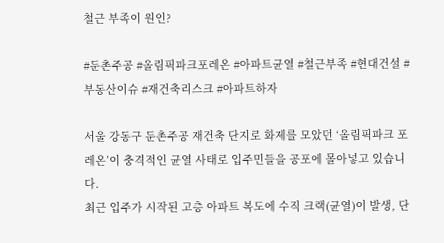철근 부족이 원인?

#둔촌주공 #올림픽파크포레온 #아파트균열 #철근부족 #현대건설 #부동산이슈 #재건축리스크 #아파트하자

서울 강동구 둔촌주공 재건축 단지로 화제를 모았던 ‘올림픽파크 포레온’이 충격적인 균열 사태로 입주민들을 공포에 몰아넣고 있습니다.
최근 입주가 시작된 고층 아파트 복도에 수직 크랙(균열)이 발생, 단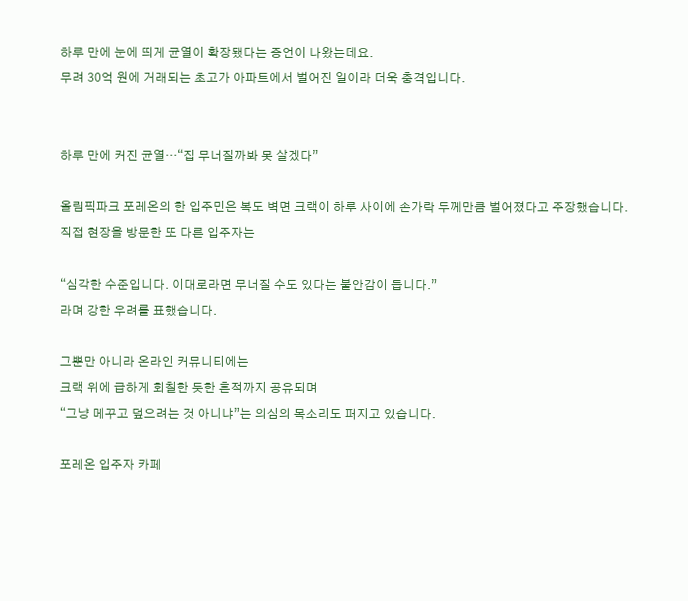하루 만에 눈에 띄게 균열이 확장됐다는 증언이 나왔는데요.
무려 30억 원에 거래되는 초고가 아파트에서 벌어진 일이라 더욱 충격입니다.


하루 만에 커진 균열…“집 무너질까봐 못 살겠다”

올림픽파크 포레온의 한 입주민은 복도 벽면 크랙이 하루 사이에 손가락 두께만큼 벌어졌다고 주장했습니다.
직접 현장을 방문한 또 다른 입주자는

“심각한 수준입니다. 이대로라면 무너질 수도 있다는 불안감이 듭니다.”
라며 강한 우려를 표했습니다.

그뿐만 아니라 온라인 커뮤니티에는
크랙 위에 급하게 회칠한 듯한 흔적까지 공유되며
“그냥 메꾸고 덮으려는 것 아니냐”는 의심의 목소리도 퍼지고 있습니다.

포레온 입주자 카페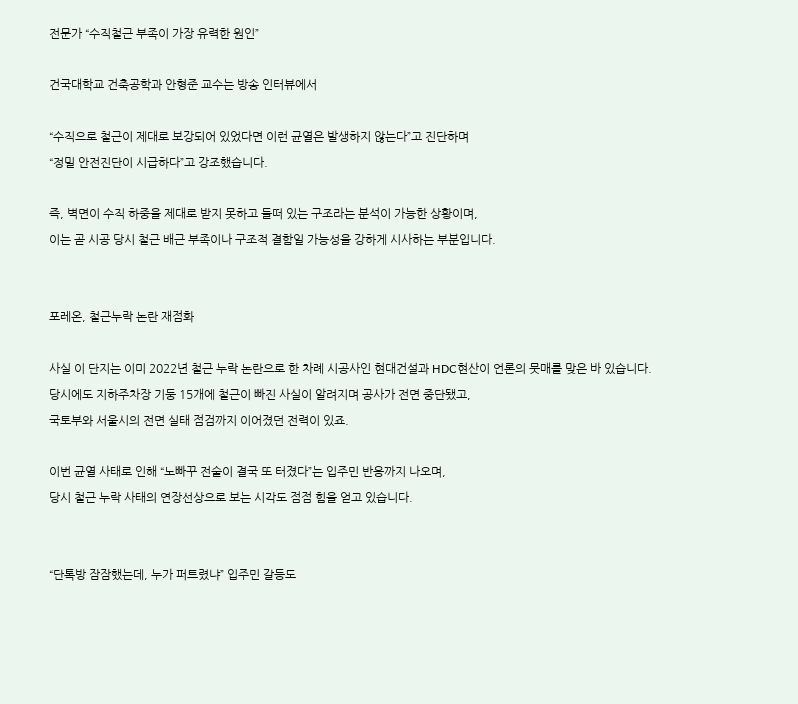전문가 “수직철근 부족이 가장 유력한 원인”

건국대학교 건축공학과 안형준 교수는 방송 인터뷰에서

“수직으로 철근이 제대로 보강되어 있었다면 이런 균열은 발생하지 않는다”고 진단하며
“정밀 안전진단이 시급하다”고 강조했습니다.

즉, 벽면이 수직 하중을 제대로 받지 못하고 들떠 있는 구조라는 분석이 가능한 상황이며,
이는 곧 시공 당시 철근 배근 부족이나 구조적 결함일 가능성을 강하게 시사하는 부분입니다.


포레온, 철근누락 논란 재점화

사실 이 단지는 이미 2022년 철근 누락 논란으로 한 차례 시공사인 현대건설과 HDC현산이 언론의 뭇매를 맞은 바 있습니다.
당시에도 지하주차장 기둥 15개에 철근이 빠진 사실이 알려지며 공사가 전면 중단됐고,
국토부와 서울시의 전면 실태 점검까지 이어졌던 전력이 있죠.

이번 균열 사태로 인해 “노빠꾸 전술이 결국 또 터졌다”는 입주민 반응까지 나오며,
당시 철근 누락 사태의 연장선상으로 보는 시각도 점점 힘을 얻고 있습니다.


“단톡방 잠잠했는데, 누가 퍼트렸냐” 입주민 갈등도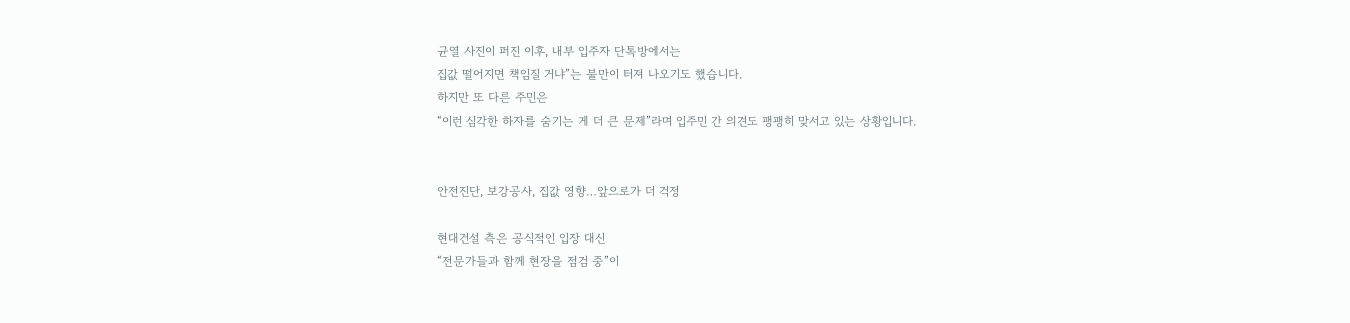균열 사진이 퍼진 이후, 내부 입주자 단톡방에서는
집값 떨어지면 책임질 거냐”는 불만이 터져 나오기도 했습니다.
하지만 또 다른 주민은
“이런 심각한 하자를 숨기는 게 더 큰 문제”라며 입주민 간 의견도 팽팽히 맞서고 있는 상황입니다.


안전진단, 보강공사, 집값 영향…앞으로가 더 걱정

현대건설 측은 공식적인 입장 대신
“전문가들과 함께 현장을 점검 중”이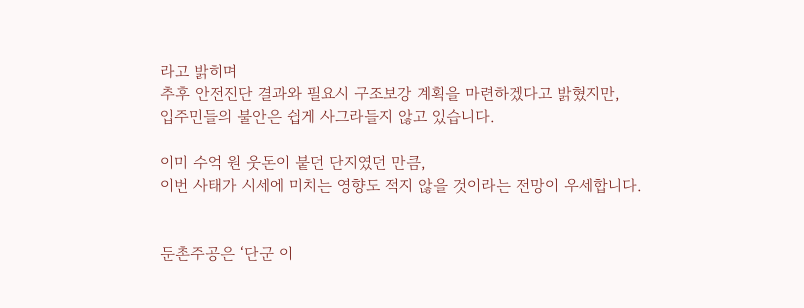라고 밝히며
추후 안전진단 결과와 필요시 구조보강 계획을 마련하겠다고 밝혔지만,
입주민들의 불안은 쉽게 사그라들지 않고 있습니다.

이미 수억 원 웃돈이 붙던 단지였던 만큼,
이번 사태가 시세에 미치는 영향도 적지 않을 것이라는 전망이 우세합니다.


둔촌주공은 ‘단군 이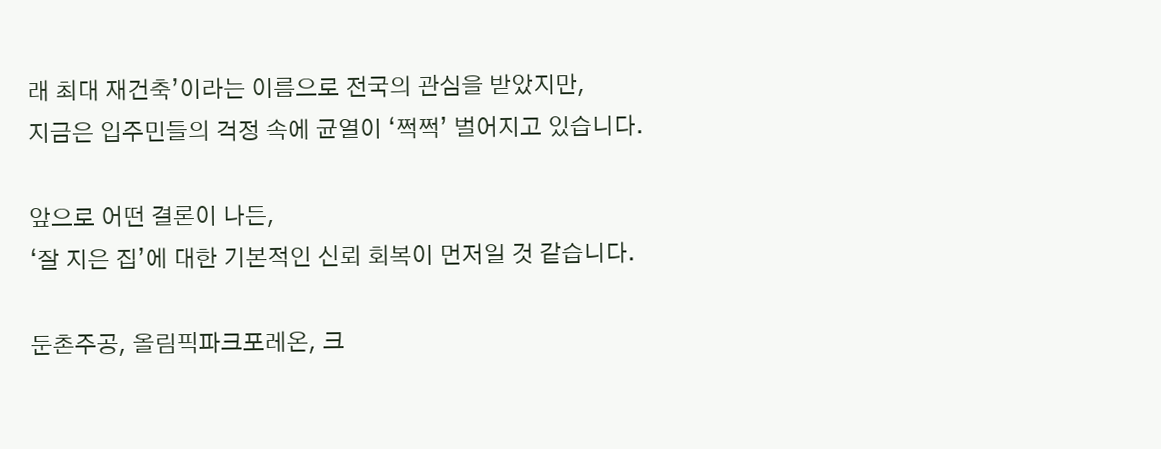래 최대 재건축’이라는 이름으로 전국의 관심을 받았지만,
지금은 입주민들의 걱정 속에 균열이 ‘쩍쩍’ 벌어지고 있습니다.

앞으로 어떤 결론이 나든,
‘잘 지은 집’에 대한 기본적인 신뢰 회복이 먼저일 것 같습니다.

둔촌주공, 올림픽파크포레온, 크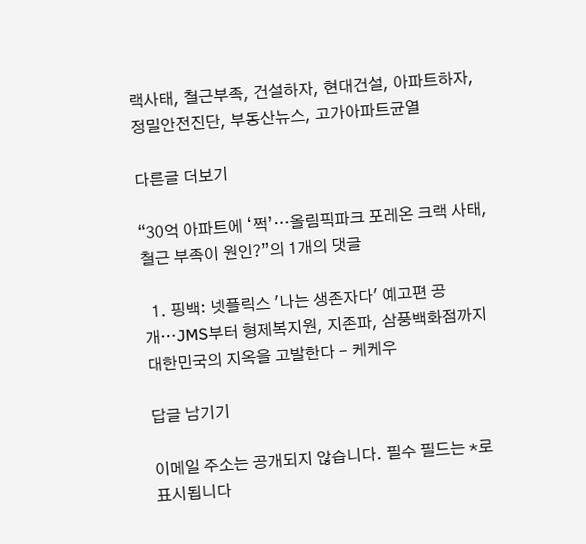랙사태, 철근부족, 건설하자, 현대건설, 아파트하자, 정밀안전진단, 부동산뉴스, 고가아파트균열

다른글 더보기

“30억 아파트에 ‘쩍’…올림픽파크 포레온 크랙 사태, 철근 부족이 원인?”의 1개의 댓글

  1. 핑백: 넷플릭스 '나는 생존자다' 예고편 공개…JMS부터 형제복지원, 지존파, 삼풍백화점까지 대한민국의 지옥을 고발한다 - 케케우

답글 남기기

이메일 주소는 공개되지 않습니다. 필수 필드는 *로 표시됩니다